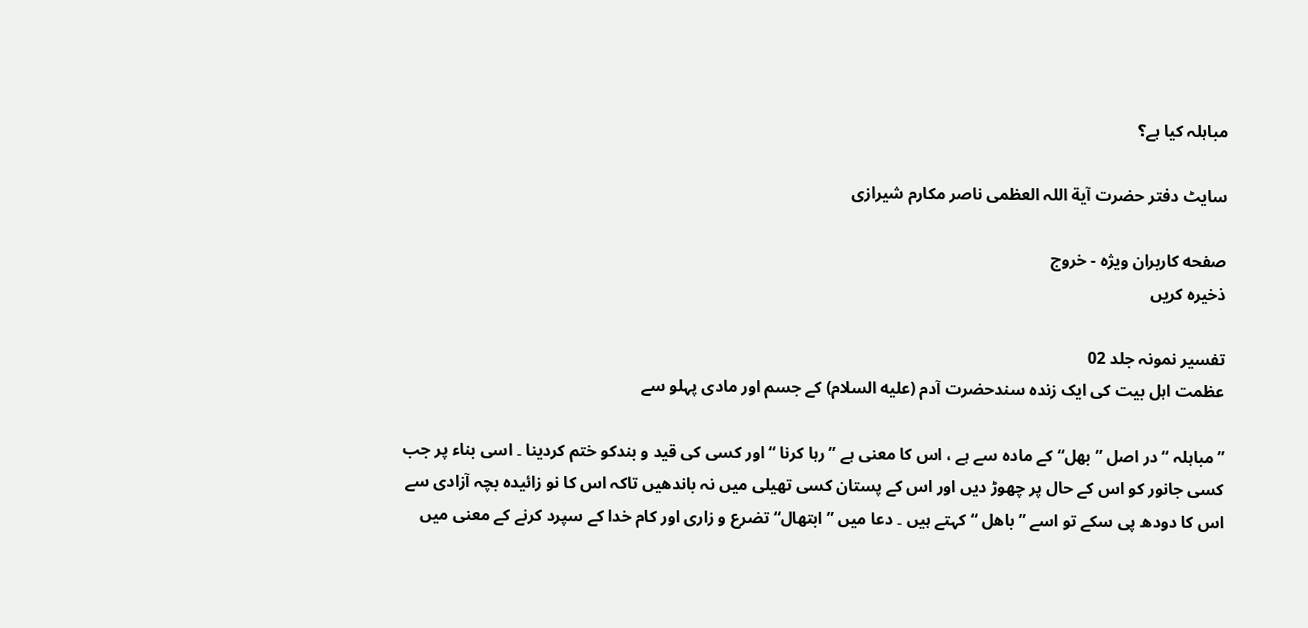مباہلہ کیا ہے؟

سایٹ دفتر حضرت آیة اللہ العظمی ناصر مکارم شیرازی

صفحه کاربران ویژه - خروج
ذخیره کریں

تفسیر نمونہ جلد 02
عظمت اہل بیت کی ایک زندہ سندحضرت آدم (علیه السلام) کے جسم اور مادی پہلو سے

” مباہلہ “ در اصل ” بھل“ کے مادہ سے ہے ، اس کا معنی ہے ”رہا کرنا “ اور کسی کی قید و بندکو ختم کردینا ۔ اسی بناء پر جب کسی جانور کو اس کے حال پر چھوڑ دیں اور اس کے پستان کسی تھیلی میں نہ باندھیں تاکہ اس کا نو زائیدہ بچہ آزادی سے اس کا دودھ پی سکے تو اسے ” باھل “ کہتے ہیں ۔ دعا میں ” ابتھال“ تضرع و زاری اور کام خدا کے سپرد کرنے کے معنی میں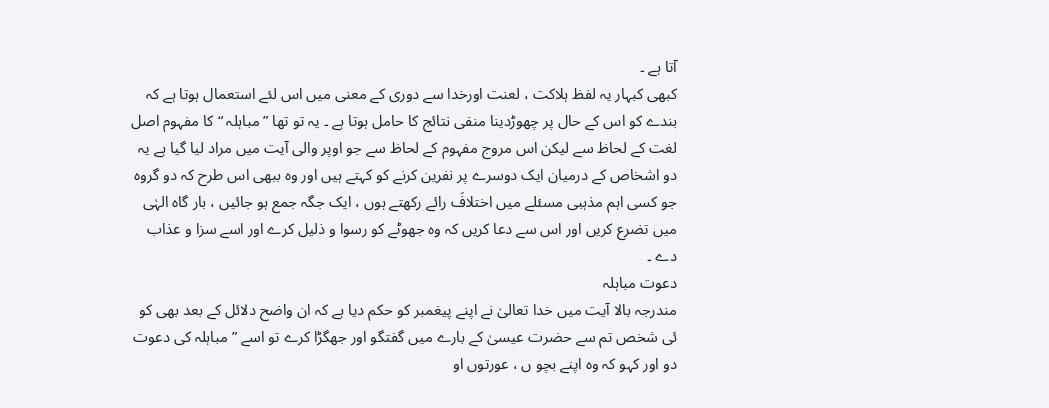آتا ہے ۔
کبھی کبہار یہ لفظ ہلاکت ، لعنت اورخدا سے دوری کے معنی میں اس لئے استعمال ہوتا ہے کہ بندے کو اس کے حال پر چھوڑدینا منفی نتائج کا حامل ہوتا ہے ۔ یہ تو تھا ” مباہلہ “ کا مفہوم اصل لغت کے لحاظ سے لیکن اس مروج مفہوم کے لحاظ سے جو اوپر والی آیت میں مراد لیا گیا ہے یہ دو اشخاص کے درمیان ایک دوسرے پر نفرین کرنے کو کہتے ہیں اور وہ ببھی اس طرح کہ دو گروہ جو کسی اہم مذہبی مسئلے میں اختلافَ رائے رکھتے ہوں ، ایک جگہ جمع ہو جائیں ، بار گاہ الہٰی میں تضرع کریں اور اس سے دعا کریں کہ وہ جھوٹے کو رسوا و ذلیل کرے اور اسے سزا و عذاب دے ۔
دعوت مباہلہ
مندرجہ بالا آیت میں خدا تعالیٰ نے اپنے پیغمبر کو حکم دیا ہے کہ ان واضح دلائل کے بعد بھی کو ئی شخص تم سے حضرت عیسیٰ کے بارے میں گفتگو اور جھگڑا کرے تو اسے ” مباہلہ کی دعوت دو اور کہو کہ وہ اپنے بچو ں ، عورتوں او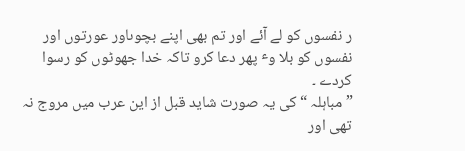ر نفسوں کو لے آئے اور تم بھی اپنے بچوںاور عورتوں اور نفسوں کو بلا وٴ پھر دعا کرو تاکہ خدا جھوٹوں کو رسوا کردے ۔
” مباہلہ “ کی یہ صورت شاید قبل از این عرب میں مروج نہ تھی اور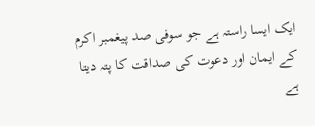ایک ایسا راستہ ہے جو سوفی صد پیغمبر اکرم کے ایمان اور دعوت کی صداقت کا پتہ دیتا ہے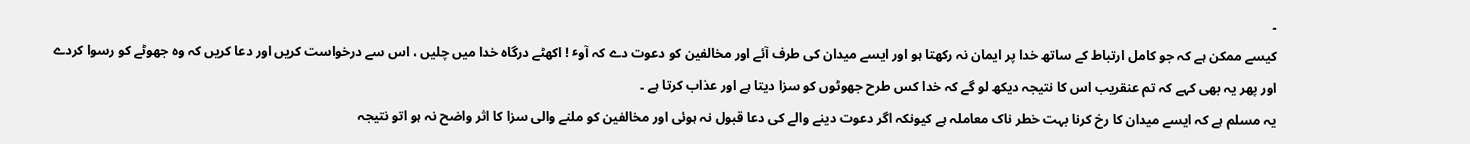۔
کیسے ممکن ہے کہ جو کامل ارتباط کے ساتھ خدا پر ایمان نہ رکھتا ہو اور ایسے میدان کی طرف آئے اور مخالفین کو دعوت دے کہ آوٴ ! اکھٹے درگاہ خدا میں چلیں ، اس سے درخواست کریں اور دعا کریں کہ وہ جھوٹے کو رسوا کردے اور پھر یہ بھی کہے کہ تم عنقریب اس کا نتیجہ دیکھ لو گے کہ خدا کس طرح جھوٹوں کو سزا دیتا ہے اور عذاب کرتا ہے ۔
یہ مسلم ہے کہ ایسے میدان کا رخ کرنا بہت خطر ناک معاملہ ہے کیونکہ اگر دعوت دینے والے کی دعا قبول نہ ہوئی اور مخالفین کو ملنے والی سزا کا اثر واضح نہ ہو اتو نتیجہ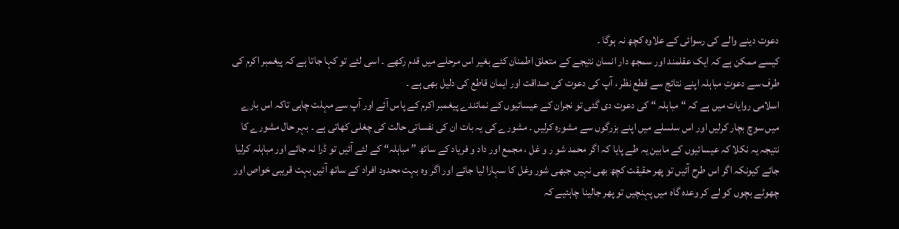دعوت دینے والے کی رسوائی کے علاوہ کچھ نہ ہوگا ۔
کیسے ممکن ہے کہ ایک عقلمند اور سمجھ دار انسان نتیجے کے متعلق اطمنان کئے بغیر اس مرحلے میں قدم رکھے ۔ اسی لئے تو کہا جاتا ہے کہ پیغمبر اکرم کی طرف سے دعوتِ مباہلہ اپنے نتائج سے قطع نظر ، آپ کی دعوت کی صداقت اور ایمان قاطع کی دلیل بھی ہے ۔
اسلامی روایات میں ہے کہ “ مباہلہ “ کی دعوت دی گئی تو نجران کے عیسائیوں کے نمائندے پیغمبر اکرم کے پاس آئے اور آپ سے مہلت چاہی تاکہ اس بارے میں سوچ بچار کرلیں اور اس سلسلے میں اپنے بزرگوں سے مشورہ کرلیں ۔ مشورے کی یہ بات ان کی نفساتی حالت کی چغلی کھاتی ہے ۔ بہر حال مشورے کا نتیجہ یہ نکلا کہ عیسائیوں کے مابین یہ طے پایا کہ اگر محمد شو ر و غل ، مجمع اور داد و فریاد کے ساتھ ” مباہلہ“ کے لئے آئیں تو ڈرا نہ جائے اور مباہلہ کرلیا جائے کیونکہ اگر اس طرح آئیں تو پھر حقیقت کچھ بھی نہیں جبھی شور وغل کا سہارا لیا جائے اور اگر وہ بہت محدود افراد کے ساتھ آئیں بہت قریبی خواص اور چھوٹے بچوں کو لے کر وعدہ گاہ میں پہنچیں تو پھر جالینا چاہئیے کہ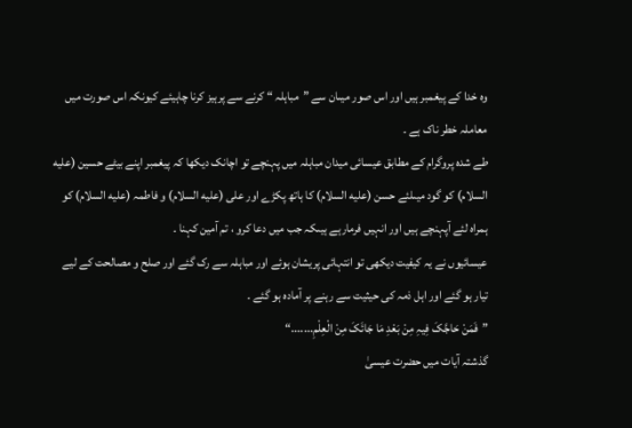وہ خدا کے پیغمبر ہیں اور اس صور میںان سے ”مباہلہ “ کرنے سے پرہیز کرنا چاہیئے کیونکہ اس صورت میں معاملہ خطر ناک ہے ۔
طے شدہ پروگرام کے مطابق عیسائی میدان مباہلہ میں پہنچے تو اچانک دیکھا کہ پیغمبر اپنے بیٹے حسین (علیه السلام) کو گود میںلئے حسن (علیه السلام) کا ہاتھ پکڑے اور علی (علیه السلام) و فاطمہ (علیه السلام) کو ہمراہ لئے آپہنچے ہیں اور انہیں فرمارہے ہیںکہ جب میں دعا کرو ، تم آمین کہنا ۔
عیسائیوں نے یہ کیفیت دیکھی تو انتہائی پریشان ہوئے اور مباہلہ سے رک گئے اور صلح و مصالحت کے لیے تیار ہو گئے اور اہل ذمہ کی حیثیت سے رہنے پر آمادہ ہو گئے ۔
”فَمَنْ حَاجَّکَ فِیہِ مِنْ بَعْدِ مَا جَائَکَ مِنْ الْعِلْمِ.......“
گذشتہ آیات میں حضرت عیسیٰ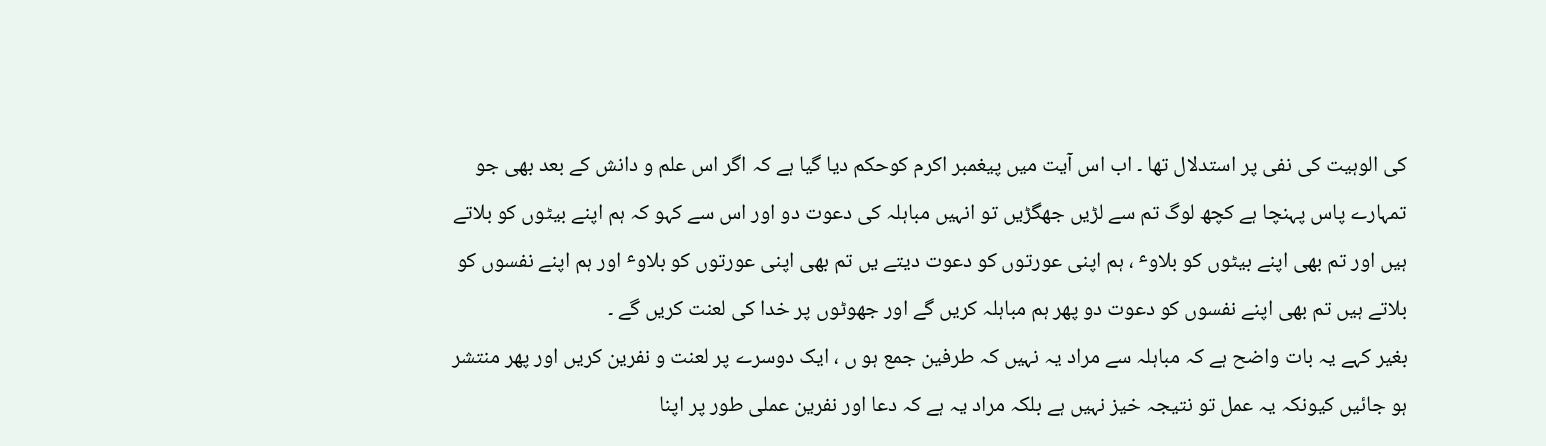کی الوہیت کی نفی پر استدلال تھا ۔ اب اس آیت میں پیغمبر اکرم کوحکم دیا گیا ہے کہ اگر اس علم و دانش کے بعد بھی جو تمہارے پاس پہنچا ہے کچھ لوگ تم سے لڑیں جھگڑیں تو انہیں مباہلہ کی دعوت دو اور اس سے کہو کہ ہم اپنے بیٹوں کو بلاتے ہیں اور تم بھی اپنے بیٹوں کو بلاوٴ ، ہم اپنی عورتوں کو دعوت دیتے یں تم بھی اپنی عورتوں کو بلاوٴ اور ہم اپنے نفسوں کو بلاتے ہیں تم بھی اپنے نفسوں کو دعوت دو پھر ہم مباہلہ کریں گے اور جھوٹوں پر خدا کی لعنت کریں گے ۔
بغیر کہے یہ بات واضح ہے کہ مباہلہ سے مراد یہ نہیں کہ طرفین جمع ہو ں ، ایک دوسرے پر لعنت و نفرین کریں اور پھر منتشر ہو جائیں کیونکہ یہ عمل تو نتیجہ خیز نہیں ہے بلکہ مراد یہ ہے کہ دعا اور نفرین عملی طور پر اپنا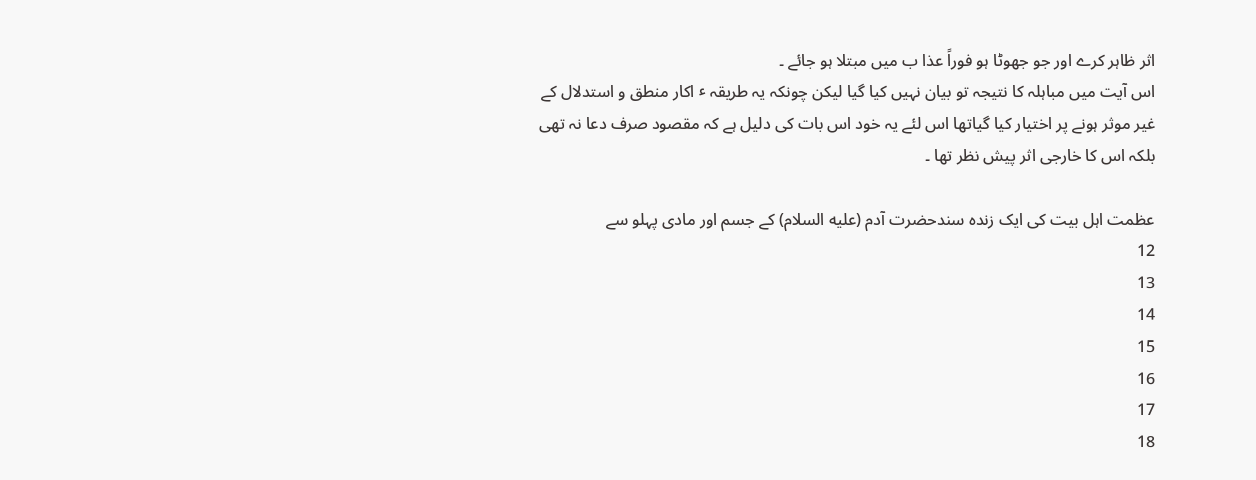اثر ظاہر کرے اور جو جھوٹا ہو فوراً عذا ب میں مبتلا ہو جائے ۔
اس آیت میں مباہلہ کا نتیجہ تو بیان نہیں کیا گیا لیکن چونکہ یہ طریقہ ٴ اکار منطق و استدلال کے غیر موثر ہونے پر اختیار کیا گیاتھا اس لئے یہ خود اس بات کی دلیل ہے کہ مقصود صرف دعا نہ تھی بلکہ اس کا خارجی اثر پیش نظر تھا ۔

عظمت اہل بیت کی ایک زندہ سندحضرت آدم (علیه السلام) کے جسم اور مادی پہلو سے
12
13
14
15
16
17
18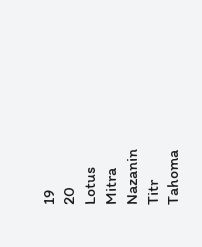19
20
Lotus
Mitra
Nazanin
Titr
Tahoma